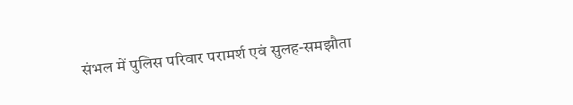संभल में पुलिस परिवार परामर्श एवं सुलह-समझौता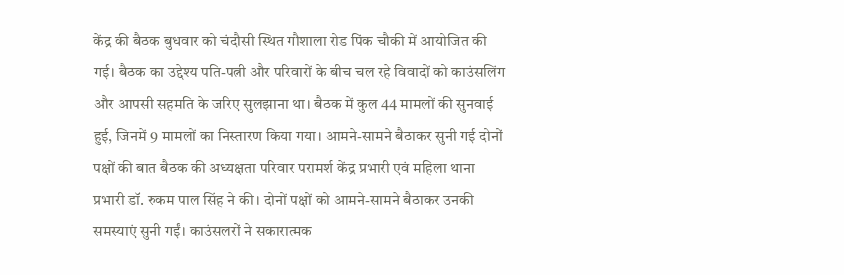केंद्र की बैठक बुधवार को चंदौसी स्थित गौशाला रोड पिंक चौकी में आयोजित की गई। बैठक का उद्देश्य पति-पत्नी और परिवारों के बीच चल रहे विवादों को काउंसलिंग और आपसी सहमति के जरिए सुलझाना था। बैठक में कुल 44 मामलों की सुनवाई हुई, जिनमें 9 मामलों का निस्तारण किया गया। आमने-सामने बैठाकर सुनी गई दोनों पक्षों की बात बैठक की अध्यक्षता परिवार परामर्श केंद्र प्रभारी एवं महिला थाना प्रभारी डॉ. रुकम पाल सिंह ने की। दोनों पक्षों को आमने-सामने बैठाकर उनकी समस्याएं सुनी गईं। काउंसलरों ने सकारात्मक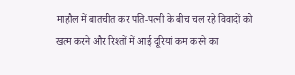माहौल में बातचीत कर पति-पत्नी के बीच चल रहे विवादों को खत्म करने और रिश्तों में आई दूरियां कम करने का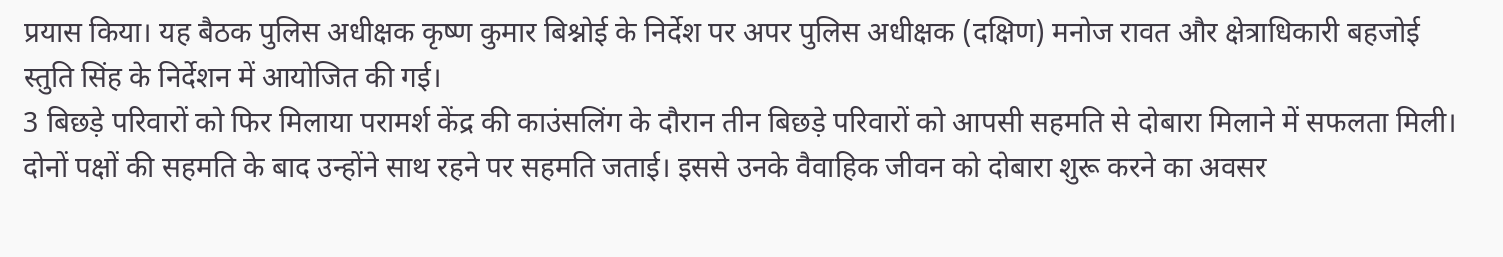प्रयास किया। यह बैठक पुलिस अधीक्षक कृष्ण कुमार बिश्नोई के निर्देश पर अपर पुलिस अधीक्षक (दक्षिण) मनोज रावत और क्षेत्राधिकारी बहजोई स्तुति सिंह के निर्देशन में आयोजित की गई।
3 बिछड़े परिवारों को फिर मिलाया परामर्श केंद्र की काउंसलिंग के दौरान तीन बिछड़े परिवारों को आपसी सहमति से दोबारा मिलाने में सफलता मिली। दोनों पक्षों की सहमति के बाद उन्होंने साथ रहने पर सहमति जताई। इससे उनके वैवाहिक जीवन को दोबारा शुरू करने का अवसर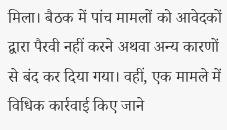मिला। बैठक में पांच मामलों को आवेदकों द्वारा पैरवी नहीं करने अथवा अन्य कारणों से बंद कर दिया गया। वहीं, एक मामले में विधिक कार्रवाई किए जाने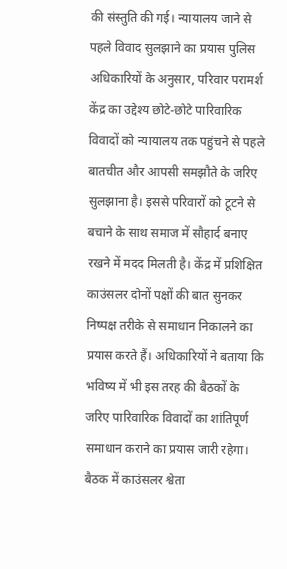की संस्तुति की गई। न्यायालय जाने से पहले विवाद सुलझाने का प्रयास पुलिस अधिकारियों के अनुसार, परिवार परामर्श केंद्र का उद्देश्य छोटे-छोटे पारिवारिक विवादों को न्यायालय तक पहुंचने से पहले बातचीत और आपसी समझौते के जरिए सुलझाना है। इससे परिवारों को टूटने से बचाने के साथ समाज में सौहार्द बनाए रखने में मदद मिलती है। केंद्र में प्रशिक्षित काउंसलर दोनों पक्षों की बात सुनकर निष्पक्ष तरीके से समाधान निकालने का प्रयास करते हैं। अधिकारियों ने बताया कि भविष्य में भी इस तरह की बैठकों के जरिए पारिवारिक विवादों का शांतिपूर्ण समाधान कराने का प्रयास जारी रहेगा। बैठक में काउंसलर श्वेता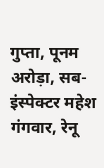गुप्ता, पूनम अरोड़ा, सब-इंस्पेक्टर महेश गंगवार, रेनू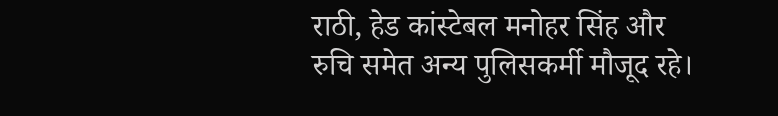राठी, हेड कांस्टेबल मनोहर सिंह और रुचि समेत अन्य पुलिसकर्मी मौजूद रहे।